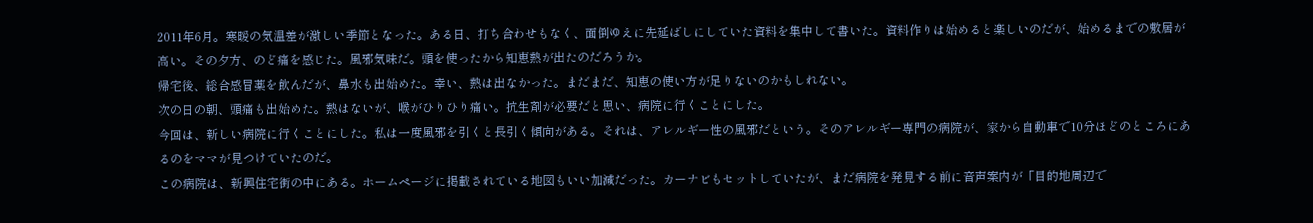2011年6月。寒暖の気温差が激しい季節となった。ある日、打ち合わせもなく、面倒ゆえに先延ばしにしていた資料を集中して書いた。資料作りは始めると楽しいのだが、始めるまでの敷居が高い。その夕方、のど痛を感じた。風邪気味だ。頭を使ったから知恵熱が出たのだろうか。
帰宅後、総合感冒薬を飲んだが、鼻水も出始めた。幸い、熱は出なかった。まだまだ、知恵の使い方が足りないのかもしれない。
次の日の朝、頭痛も出始めた。熱はないが、喉がひりひり痛い。抗生剤が必要だと思い、病院に行くことにした。
今回は、新しい病院に行くことにした。私は一度風邪を引くと長引く傾向がある。それは、アレルギー性の風邪だという。そのアレルギー専門の病院が、家から自動車で10分ほどのところにあるのをママが見つけていたのだ。
この病院は、新興住宅街の中にある。ホームページに掲載されている地図もいい加減だった。カーナビもセットしていたが、まだ病院を発見する前に音声案内が「目的地周辺で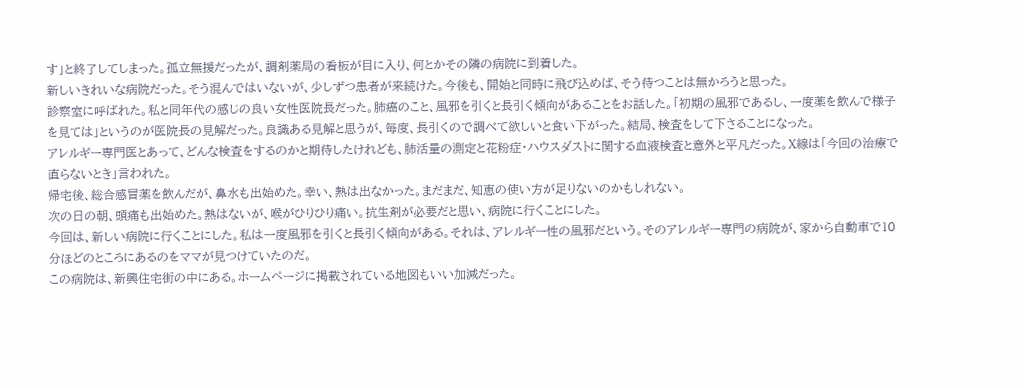す」と終了してしまった。孤立無援だったが、調剤薬局の看板が目に入り、何とかその隣の病院に到着した。
新しいきれいな病院だった。そう混んではいないが、少しずつ患者が来続けた。今後も、開始と同時に飛び込めば、そう待つことは無かろうと思った。
診察室に呼ばれた。私と同年代の感じの良い女性医院長だった。肺癌のこと、風邪を引くと長引く傾向があることをお話した。「初期の風邪であるし、一度薬を飲んで様子を見ては」というのが医院長の見解だった。良識ある見解と思うが、毎度、長引くので調べて欲しいと食い下がった。結局、検査をして下さることになった。
アレルギー専門医とあって、どんな検査をするのかと期待したけれども、肺活量の測定と花粉症・ハウスダストに関する血液検査と意外と平凡だった。X線は「今回の治療で直らないとき」言われた。
帰宅後、総合感冒薬を飲んだが、鼻水も出始めた。幸い、熱は出なかった。まだまだ、知恵の使い方が足りないのかもしれない。
次の日の朝、頭痛も出始めた。熱はないが、喉がひりひり痛い。抗生剤が必要だと思い、病院に行くことにした。
今回は、新しい病院に行くことにした。私は一度風邪を引くと長引く傾向がある。それは、アレルギー性の風邪だという。そのアレルギー専門の病院が、家から自動車で10分ほどのところにあるのをママが見つけていたのだ。
この病院は、新興住宅街の中にある。ホームページに掲載されている地図もいい加減だった。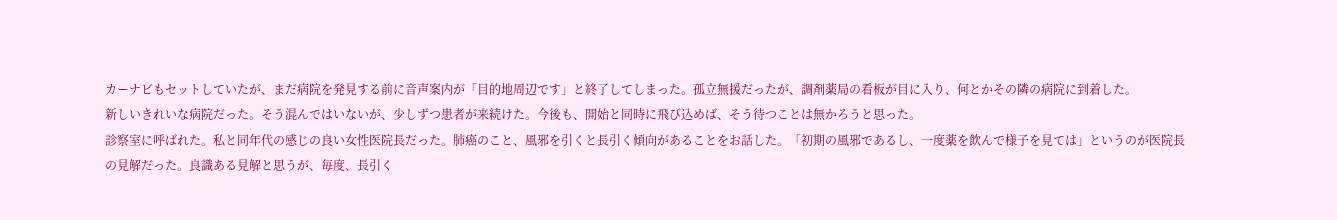カーナビもセットしていたが、まだ病院を発見する前に音声案内が「目的地周辺です」と終了してしまった。孤立無援だったが、調剤薬局の看板が目に入り、何とかその隣の病院に到着した。
新しいきれいな病院だった。そう混んではいないが、少しずつ患者が来続けた。今後も、開始と同時に飛び込めば、そう待つことは無かろうと思った。
診察室に呼ばれた。私と同年代の感じの良い女性医院長だった。肺癌のこと、風邪を引くと長引く傾向があることをお話した。「初期の風邪であるし、一度薬を飲んで様子を見ては」というのが医院長の見解だった。良識ある見解と思うが、毎度、長引く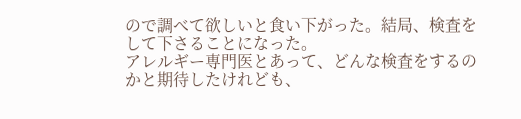ので調べて欲しいと食い下がった。結局、検査をして下さることになった。
アレルギー専門医とあって、どんな検査をするのかと期待したけれども、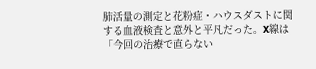肺活量の測定と花粉症・ハウスダストに関する血液検査と意外と平凡だった。X線は「今回の治療で直らない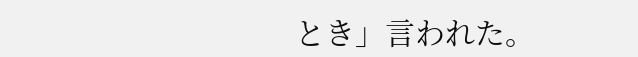とき」言われた。